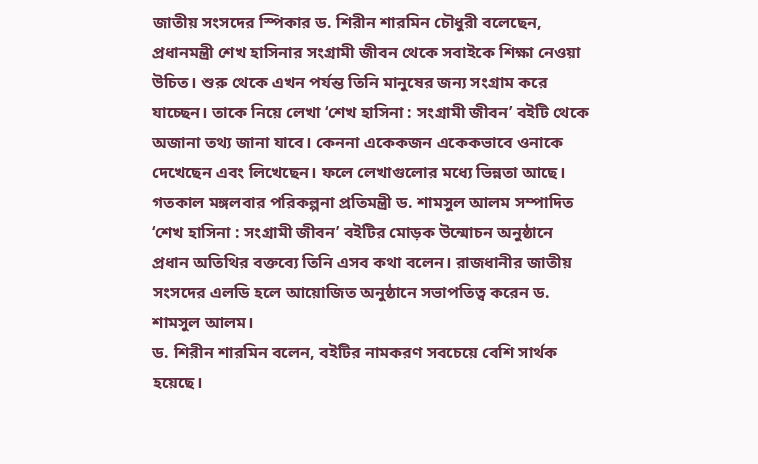জাতীয় সংসদের স্পিকার ড. শিরীন শারমিন চৌধুরী বলেছেন, প্রধানমন্ত্রী শেখ হাসিনার সংগ্রামী জীবন থেকে সবাইকে শিক্ষা নেওয়া উচিত। শুরু থেকে এখন পর্যন্ত তিনি মানুষের জন্য সংগ্রাম করে যাচ্ছেন। তাকে নিয়ে লেখা ‘শেখ হাসিনা : সংগ্রামী জীবন’ বইটি থেকে অজানা তথ্য জানা যাবে। কেননা একেকজন একেকভাবে ওনাকে দেখেছেন এবং লিখেছেন। ফলে লেখাগুলোর মধ্যে ভিন্নতা আছে।
গতকাল মঙ্গলবার পরিকল্পনা প্রতিমন্ত্রী ড. শামসুল আলম সম্পাদিত ‘শেখ হাসিনা : সংগ্রামী জীবন’ বইটির মোড়ক উন্মোচন অনুষ্ঠানে প্রধান অতিথির বক্তব্যে তিনি এসব কথা বলেন। রাজধানীর জাতীয় সংসদের এলডি হলে আয়োজিত অনুষ্ঠানে সভাপতিত্ব করেন ড. শামসুল আলম।
ড. শিরীন শারমিন বলেন, বইটির নামকরণ সবচেয়ে বেশি সার্থক হয়েছে।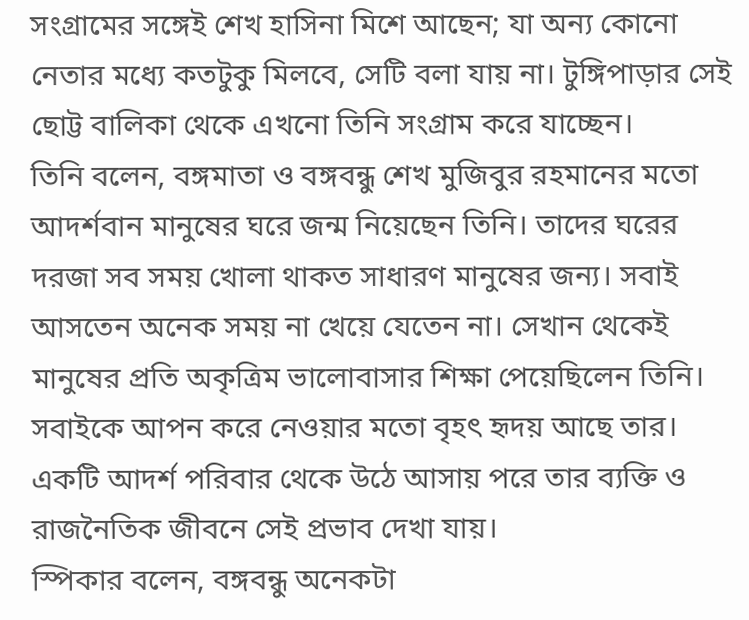সংগ্রামের সঙ্গেই শেখ হাসিনা মিশে আছেন; যা অন্য কোনো নেতার মধ্যে কতটুকু মিলবে, সেটি বলা যায় না। টুঙ্গিপাড়ার সেই ছোট্ট বালিকা থেকে এখনো তিনি সংগ্রাম করে যাচ্ছেন।
তিনি বলেন, বঙ্গমাতা ও বঙ্গবন্ধু শেখ মুজিবুর রহমানের মতো আদর্শবান মানুষের ঘরে জন্ম নিয়েছেন তিনি। তাদের ঘরের দরজা সব সময় খোলা থাকত সাধারণ মানুষের জন্য। সবাই আসতেন অনেক সময় না খেয়ে যেতেন না। সেখান থেকেই মানুষের প্রতি অকৃত্রিম ভালোবাসার শিক্ষা পেয়েছিলেন তিনি। সবাইকে আপন করে নেওয়ার মতো বৃহৎ হৃদয় আছে তার। একটি আদর্শ পরিবার থেকে উঠে আসায় পরে তার ব্যক্তি ও রাজনৈতিক জীবনে সেই প্রভাব দেখা যায়।
স্পিকার বলেন, বঙ্গবন্ধু অনেকটা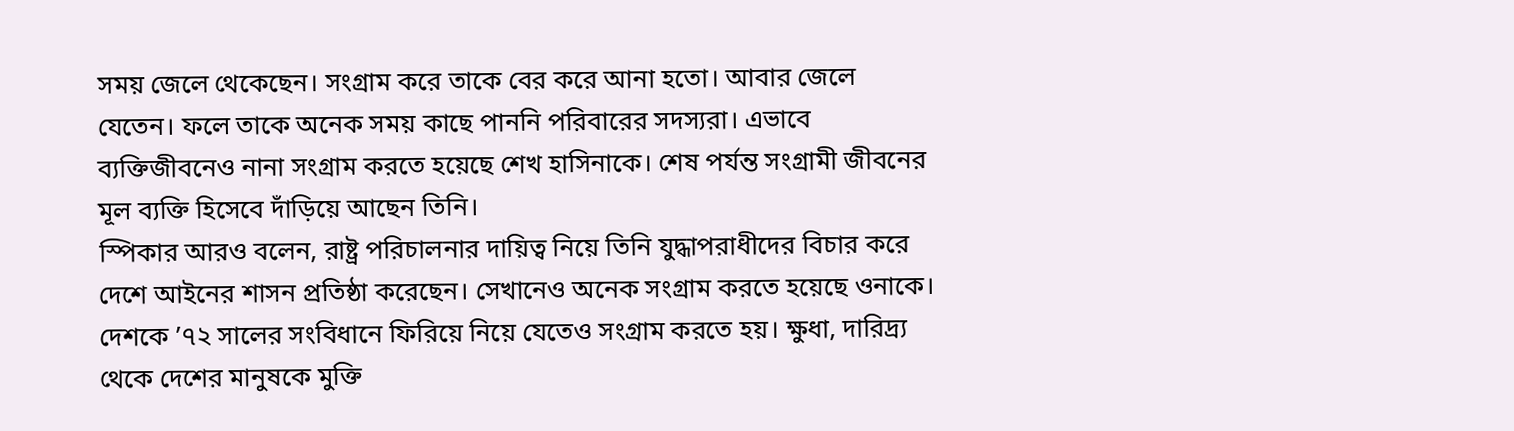সময় জেলে থেকেছেন। সংগ্রাম করে তাকে বের করে আনা হতো। আবার জেলে যেতেন। ফলে তাকে অনেক সময় কাছে পাননি পরিবারের সদস্যরা। এভাবে ব্যক্তিজীবনেও নানা সংগ্রাম করতে হয়েছে শেখ হাসিনাকে। শেষ পর্যন্ত সংগ্রামী জীবনের মূল ব্যক্তি হিসেবে দাঁড়িয়ে আছেন তিনি।
স্পিকার আরও বলেন, রাষ্ট্র পরিচালনার দায়িত্ব নিয়ে তিনি যুদ্ধাপরাধীদের বিচার করে দেশে আইনের শাসন প্রতিষ্ঠা করেছেন। সেখানেও অনেক সংগ্রাম করতে হয়েছে ওনাকে। দেশকে ’৭২ সালের সংবিধানে ফিরিয়ে নিয়ে যেতেও সংগ্রাম করতে হয়। ক্ষুধা, দারিদ্র্য থেকে দেশের মানুষকে মুক্তি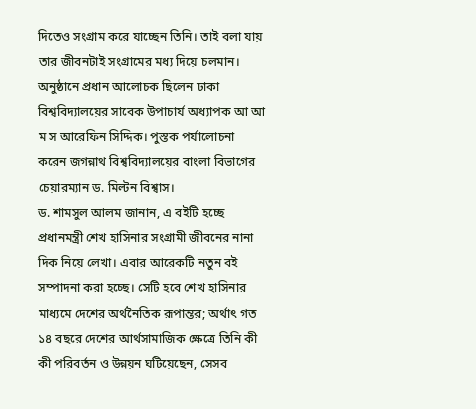দিতেও সংগ্রাম করে যাচ্ছেন তিনি। তাই বলা যায় তার জীবনটাই সংগ্রামের মধ্য দিয়ে চলমান।
অনুষ্ঠানে প্রধান আলোচক ছিলেন ঢাকা বিশ্ববিদ্যালয়ের সাবেক উপাচার্য অধ্যাপক আ আ ম স আরেফিন সিদ্দিক। পুস্তক পর্যালোচনা করেন জগন্নাথ বিশ্ববিদ্যালয়ের বাংলা বিভাগের চেয়ারম্যান ড. মিল্টন বিশ্বাস।
ড. শামসুল আলম জানান, এ বইটি হচ্ছে প্রধানমন্ত্রী শেখ হাসিনার সংগ্রামী জীবনের নানা দিক নিয়ে লেখা। এবার আরেকটি নতুন বই সম্পাদনা করা হচ্ছে। সেটি হবে শেখ হাসিনার মাধ্যমে দেশের অর্থনৈতিক রূপান্তর; অর্থাৎ গত ১৪ বছরে দেশের আর্থসামাজিক ক্ষেত্রে তিনি কী কী পরিবর্তন ও উন্নয়ন ঘটিয়েছেন, সেসব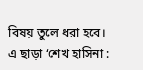বিষয় তুলে ধরা হবে। এ ছাড়া ‘শেখ হাসিনা :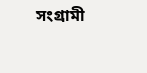সংগ্রামী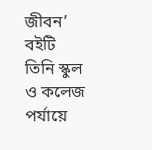জীবন’ বইটি তিনি স্কুল ও কলেজ পর্যায়ে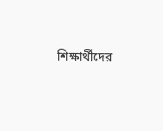শিক্ষার্থীদের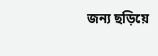জন্য ছড়িয়ে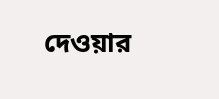দেওয়ার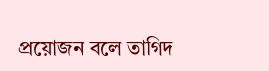প্রয়োজন বলে তাগিদ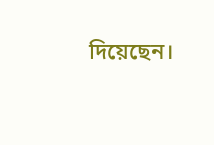দিয়েছেন।